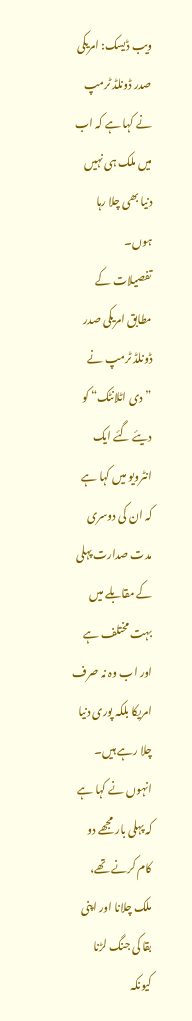ویب ڈیسک: امریکی صدر ڈونلڈ ٹرمپ نے کہا ہے کہ اب میں ملک ہی نہیں دنیا بھی چلا رہا ہوں۔
تفصیلات کے مطابق امریکی صدر ڈونلڈ ٹرمپ نے ”دی اٹلانٹک“ کو دیئے گئے ایک انٹرویو میں کہا ہے کہ ان کی دوسری مدت صدارت پہلی کے مقابلے میں بہت مختلف ہے اور اب وہ نہ صرف امریکا بلکہ پوری دنیا چلا رہے ہیں۔
انہوں نے کہا ہے کہ پہلی بار مجھے دو کام کرنے تھے، ملک چلانا اور اپنی بقا کی جنگ لڑنا کیونکہ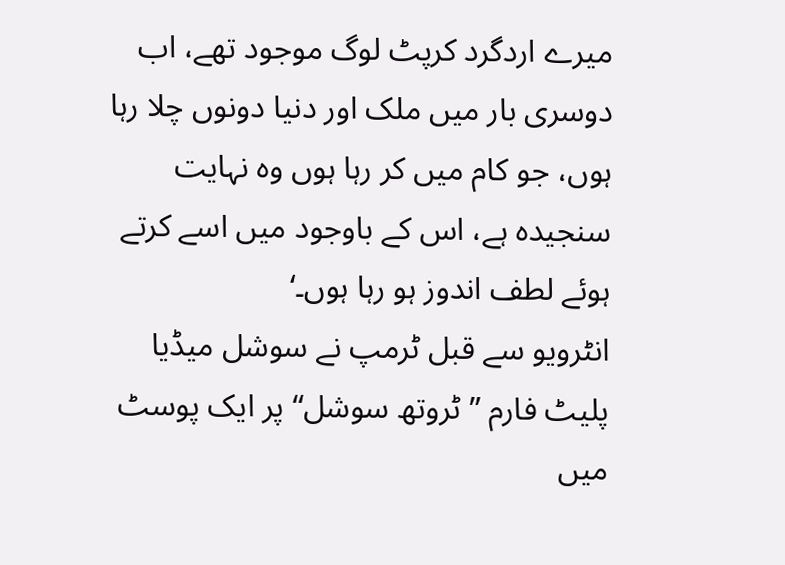میرے اردگرد کرپٹ لوگ موجود تھے، اب دوسری بار میں ملک اور دنیا دونوں چلا رہا ہوں، جو کام میں کر رہا ہوں وہ نہایت سنجیدہ ہے، اس کے باوجود میں اسے کرتے ہوئے لطف اندوز ہو رہا ہوں۔‘
انٹرویو سے قبل ٹرمپ نے سوشل میڈیا پلیٹ فارم ”ٹروتھ سوشل“ پر ایک پوسٹ میں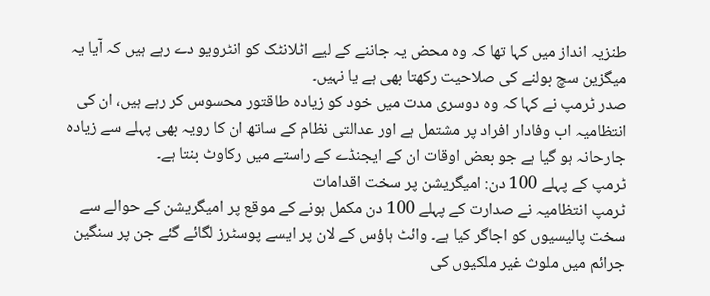طنزیہ انداز میں کہا تھا کہ وہ محض یہ جاننے کے لیے اٹلانٹک کو انٹرویو دے رہے ہیں کہ آیا یہ میگزین سچ بولنے کی صلاحیت رکھتا بھی ہے یا نہیں۔
صدر ٹرمپ نے کہا کہ وہ دوسری مدت میں خود کو زیادہ طاقتور محسوس کر رہے ہیں، ان کی انتظامیہ اب وفادار افراد پر مشتمل ہے اور عدالتی نظام کے ساتھ ان کا رویہ بھی پہلے سے زیادہ جارحانہ ہو گیا ہے جو بعض اوقات ان کے ایجنڈے کے راستے میں رکاوٹ بنتا ہے۔
ٹرمپ کے پہلے 100 دن: امیگریشن پر سخت اقدامات
ٹرمپ انتظامیہ نے صدارت کے پہلے 100 دن مکمل ہونے کے موقع پر امیگریشن کے حوالے سے سخت پالیسیوں کو اجاگر کیا ہے۔ وائٹ ہاؤس کے لان پر ایسے پوسٹرز لگائے گئے جن پر سنگین جرائم میں ملوث غیر ملکیوں کی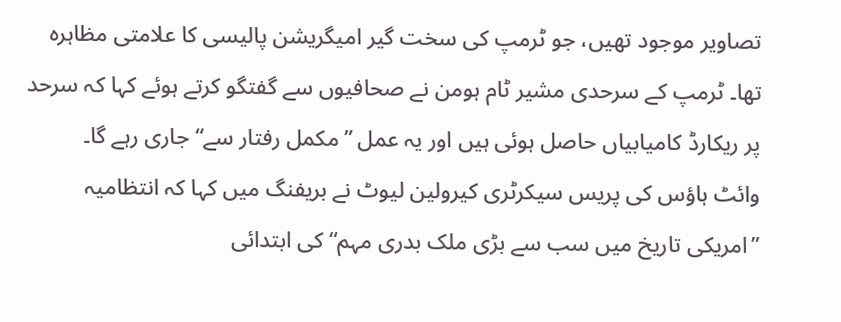تصاویر موجود تھیں، جو ٹرمپ کی سخت گیر امیگریشن پالیسی کا علامتی مظاہرہ تھا۔ ٹرمپ کے سرحدی مشیر ٹام ہومن نے صحافیوں سے گفتگو کرتے ہوئے کہا کہ سرحد پر ریکارڈ کامیابیاں حاصل ہوئی ہیں اور یہ عمل ”مکمل رفتار سے“ جاری رہے گا۔
وائٹ ہاؤس کی پریس سیکرٹری کیرولین لیوٹ نے بریفنگ میں کہا کہ انتظامیہ ”امریکی تاریخ میں سب سے بڑی ملک بدری مہم“ کی ابتدائی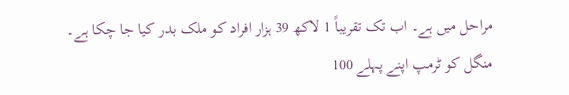مراحل میں ہے۔ اب تک تقریباً 1 لاکھ 39 ہزار افراد کو ملک بدر کیا جا چکا ہے۔
منگل کو ٹرمپ اپنے پہلے 100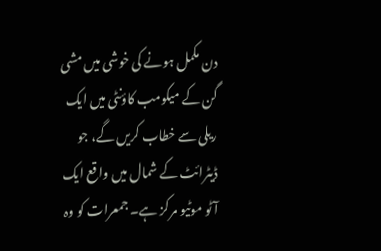دن مکمل ہونے کی خوشی میں مشی گن کے میکومب کاؤنٹی میں ایک ریلی سے خطاب کریں گے، جو ڈیٹرائٹ کے شمال میں واقع ایک آٹو موٹیو مرکز ہے۔ جمعرات کو وہ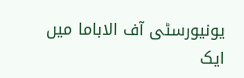یونیورسٹی آف الاباما میں ایک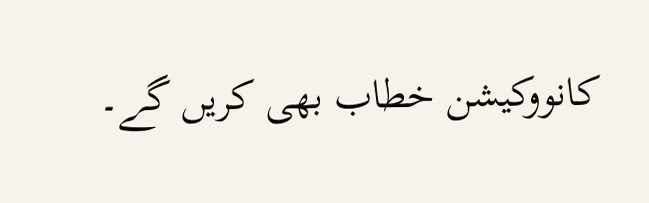کانووکیشن خطاب بھی کریں گے۔